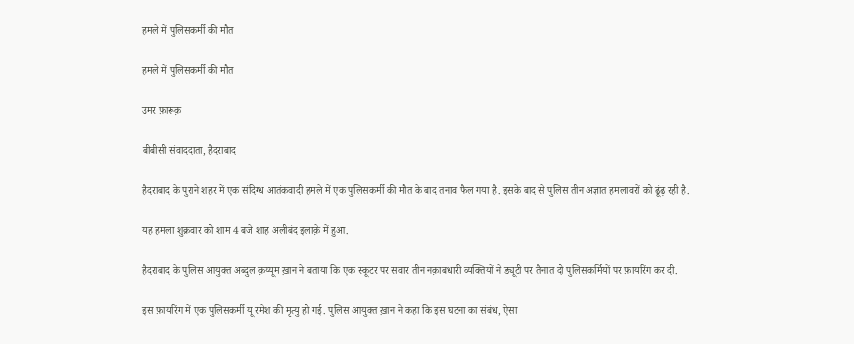हमले में पुलिसकर्मी की मौत

हमले में पुलिसकर्मी की मौत

उमर फ़ारूक़

बीबीसी संवाददाता, हैदराबाद

हैदराबाद के पुराने शहर में एक संदिग्ध आतंकवादी हमले में एक पुलिसकर्मी की मौत के बाद तनाव फैल गया है. इसके बाद से पुलिस तीन अज्ञात हमलावरों को ढूंढ़ रही है.

यह हमला शुक्रवार को शाम 4 बजे शाह अलीबंद इलाक़े में हुआ.

हैदराबाद के पुलिस आयुक्त अब्दुल क़य्यूम ख़ान ने बताया कि एक स्कूटर पर सवार तीन नक़ाबधारी व्यक्तियों ने ड्यूटी पर तैनात दो पुलिसकर्मियों पर फ़ायरिंग कर दी.

इस फ़ायरिंग में एक पुलिसकर्मी यू रमेश की मृत्यु हो गई. पुलिस आयुक्त ख़ान ने कहा कि इस घटना का संबंध, ऐसा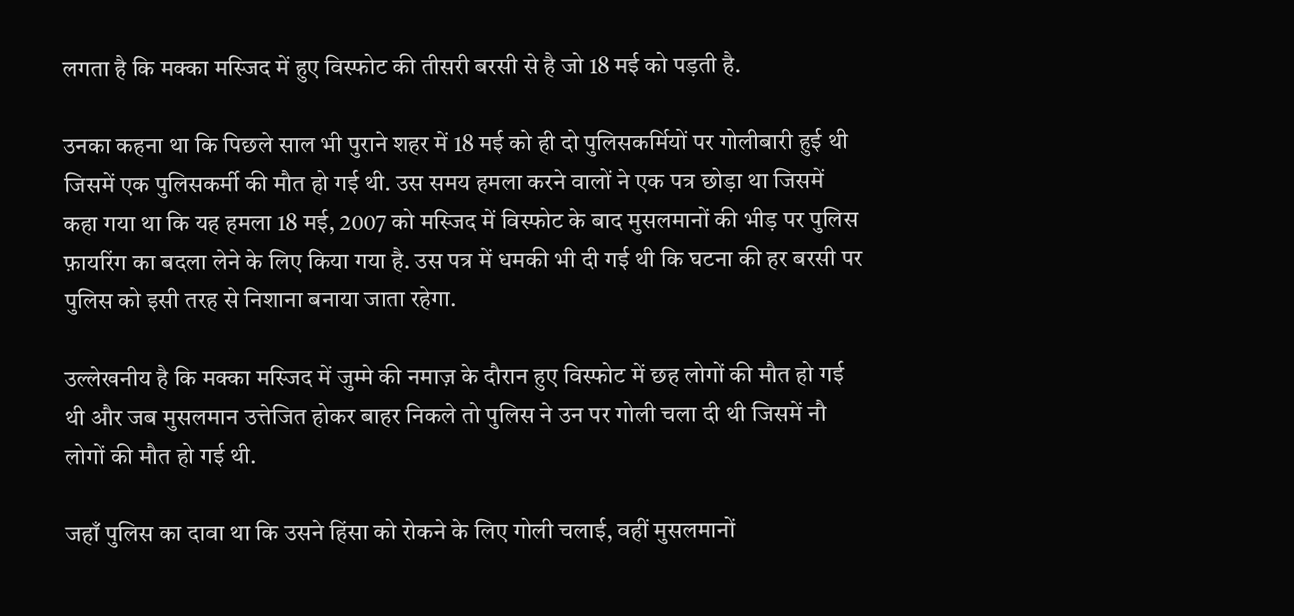लगता है कि मक्का मस्जिद में हुए विस्फोट की तीसरी बरसी से है जो 18 मई को पड़ती है.

उनका कहना था कि पिछले साल भी पुराने शहर में 18 मई को ही दो पुलिसकर्मियों पर गोलीबारी हुई थी जिसमें एक पुलिसकर्मी की मौत हो गई थी. उस समय हमला करने वालों ने एक पत्र छोड़ा था जिसमें कहा गया था कि यह हमला 18 मई, 2007 को मस्जिद में विस्फोट के बाद मुसलमानों की भीड़ पर पुलिस फ़ायरिंग का बदला लेने के लिए किया गया है. उस पत्र में धमकी भी दी गई थी कि घटना की हर बरसी पर पुलिस को इसी तरह से निशाना बनाया जाता रहेगा.

उल्लेखनीय है कि मक्का मस्जिद में जुम्मे की नमाज़ के दौरान हुए विस्फोट में छह लोगों की मौत हो गई थी और जब मुसलमान उत्तेजित होकर बाहर निकले तो पुलिस ने उन पर गोली चला दी थी जिसमें नौ लोगों की मौत हो गई थी.

जहाँ पुलिस का दावा था कि उसने हिंसा को रोकने के लिए गोली चलाई, वहीं मुसलमानों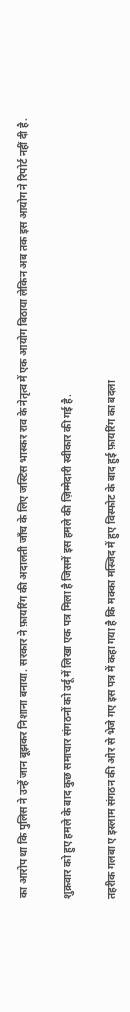का आरोप था कि पुलिस ने उन्हें जान बूझकर निशाना बनाया. सरकार ने फ़ायरिंग की अदालती जाँच के लिए जस्टिस भास्कर राव के नेतृत्व में एक आयोग बिठाया लेकिन अब तक इस आयोग ने रिपोर्ट नहीं दी है.

शुक्रवार को हुए हमले के बाद कुछ समाचार संगठनों को उर्दू में लिखा एक पत्र मिला है जिसमें इस हमले की ज़िम्मेदारी स्वीकार की गई है.

तहरीक गलबा ए इस्लाम संगठन की ओर से भेजे गए इस पत्र में कहा गया है कि मक्का मस्जिद में हुए विस्फोट के बाद हुई फ़ायरिंग का बदला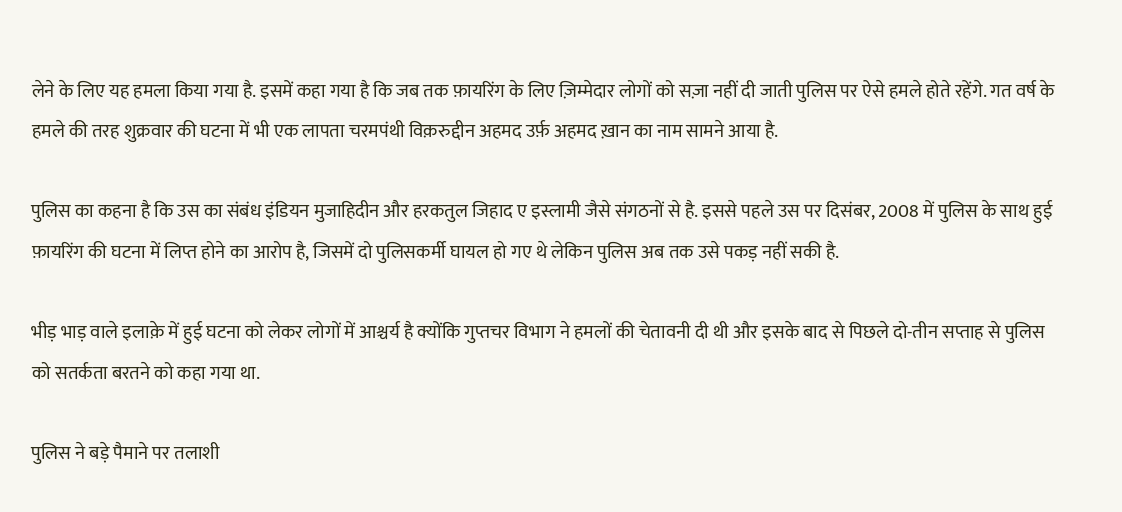लेने के लिए यह हमला किया गया है. इसमें कहा गया है कि जब तक फ़ायरिंग के लिए ज़िम्मेदार लोगों को सज़ा नहीं दी जाती पुलिस पर ऐसे हमले होते रहेंगे. गत वर्ष के हमले की तरह शुक्रवार की घटना में भी एक लापता चरमपंथी विक़रुद्दीन अहमद उर्फ़ अहमद ख़ान का नाम सामने आया है.

पुलिस का कहना है कि उस का संबंध इंडियन मुजाहिदीन और हरकतुल जिहाद ए इस्लामी जैसे संगठनों से है. इससे पहले उस पर दिसंबर, 2008 में पुलिस के साथ हुई फ़ायरिंग की घटना में लिप्त होने का आरोप है, जिसमें दो पुलिसकर्मी घायल हो गए थे लेकिन पुलिस अब तक उसे पकड़ नहीं सकी है.

भीड़ भाड़ वाले इलाक़े में हुई घटना को लेकर लोगों में आश्चर्य है क्योंकि गुप्तचर विभाग ने हमलों की चेतावनी दी थी और इसके बाद से पिछले दो-तीन सप्ताह से पुलिस को सतर्कता बरतने को कहा गया था.

पुलिस ने बड़े पैमाने पर तलाशी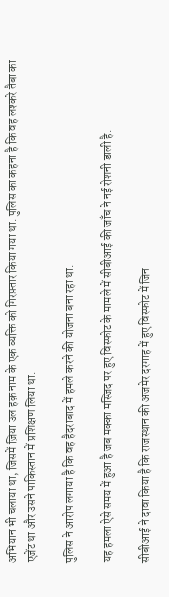अभियान भी चलाया था, जिसमें ज़िया उल हक़ नाम के एक व्यक्ति को गिरफ़्तार किया गया था. पुलिस का कहना है कि वह लश्करे तैबा का एजेंट था और उसने पाकिस्तान में प्रशिक्षण लिया था.

पुलिस ने आरोप लगाया है कि वह हैदराबाद में हमले करने की योजना बना रहा था.

यह हमला ऐसे समय में हुआ है जब मक्का मस्जिद पर हुए विस्फोट के मामले में सीबीआई की जाँच ने नई रोशनी डाली है.

सीबीआई ने दावा किया है कि राजस्थान की अजमेर दरगाह में हुए विस्फोट में जिन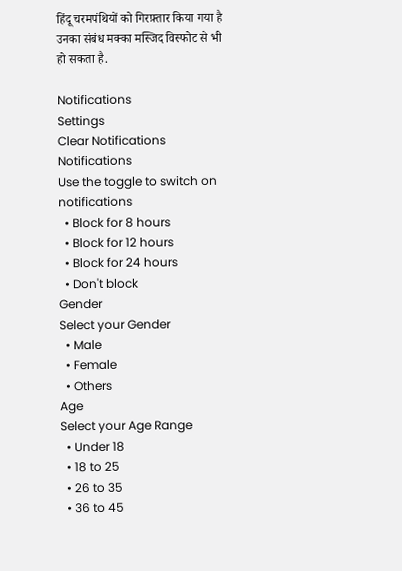हिंदू चरमपंथियों को गिरफ़्तार किया गया है उनका संबंध मक्का मस्जिद विस्फोट से भी हो सकता है.

Notifications
Settings
Clear Notifications
Notifications
Use the toggle to switch on notifications
  • Block for 8 hours
  • Block for 12 hours
  • Block for 24 hours
  • Don't block
Gender
Select your Gender
  • Male
  • Female
  • Others
Age
Select your Age Range
  • Under 18
  • 18 to 25
  • 26 to 35
  • 36 to 45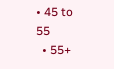• 45 to 55
  • 55+